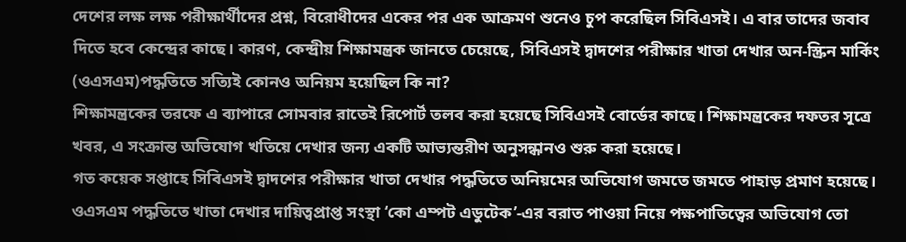দেশের লক্ষ লক্ষ পরীক্ষার্থীদের প্রশ্ন, বিরোধীদের একের পর এক আক্রমণ শুনেও চুপ করেছিল সিবিএসই। এ বার তাদের জবাব দিতে হবে কেন্দ্রের কাছে। কারণ, কেন্দ্রীয় শিক্ষামন্ত্রক জানতে চেয়েছে, সিবিএসই দ্বাদশের পরীক্ষার খাতা দেখার অন-স্ক্রিন মার্কিং (ওএসএম)পদ্ধতিতে সত্যিই কোনও অনিয়ম হয়েছিল কি না?
শিক্ষামন্ত্রকের তরফে এ ব্যাপারে সোমবার রাতেই রিপোর্ট তলব করা হয়েছে সিবিএসই বোর্ডের কাছে। শিক্ষামন্ত্রকের দফতর সূত্রে খবর, এ সংক্রান্ত অভিযোগ খতিয়ে দেখার জন্য একটি আভ্যন্তরীণ অনুসন্ধানও শুরু করা হয়েছে।
গত কয়েক সপ্তাহে সিবিএসই দ্বাদশের পরীক্ষার খাতা দেখার পদ্ধতিতে অনিয়মের অভিযোগ জমতে জমতে পাহাড় প্রমাণ হয়েছে। ওএসএম পদ্ধতিতে খাতা দেখার দায়িত্বপ্রাপ্ত সংস্থা ‘কো এম্পট এডুটেক’-এর বরাত পাওয়া নিয়ে পক্ষপাতিত্বের অভিযোগ তো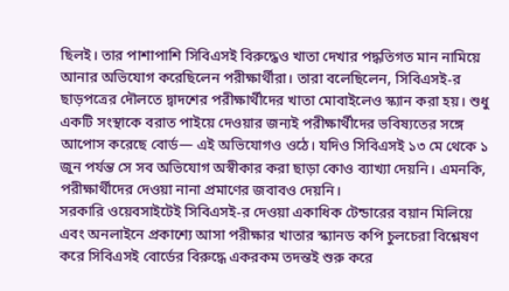ছিলই। তার পাশাপাশি সিবিএসই বিরুদ্ধেও খাতা দেখার পদ্ধতিগত মান নামিয়ে আনার অভিযোগ করেছিলেন পরীক্ষার্থীরা। তারা বলেছিলেন, সিবিএসই-র ছাড়পত্রের দৌলতে দ্বাদশের পরীক্ষার্থীদের খাতা মোবাইলেও স্ক্যান করা হয়। শুধু একটি সংস্থাকে বরাত পাইয়ে দেওয়ার জন্যই পরীক্ষার্থীদের ভবিষ্যতের সঙ্গে আপোস করেছে বোর্ড— এই অভিযোগও ওঠে। যদিও সিবিএসই ১৩ মে থেকে ১ জুন পর্যন্ত সে সব অভিযোগ অস্বীকার করা ছাড়া কোও ব্যাখ্যা দেয়নি। এমনকি, পরীক্ষার্থীদের দেওয়া নানা প্রমাণের জবাবও দেয়নি।
সরকারি ওয়েবসাইটেই সিবিএসই-র দেওয়া একাধিক টেন্ডারের বয়ান মিলিয়ে এবং অনলাইনে প্রকাশ্যে আসা পরীক্ষার খাতার স্ক্যানড কপি চুলচেরা বিশ্লেষণ করে সিবিএসই বোর্ডের বিরুদ্ধে একরকম তদন্তই শুরু করে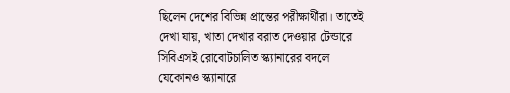ছিলেন দেশের বিভিন্ন প্রান্তের পরীক্ষার্থীরা। তাতেই দেখা যায়, খাতা দেখার বরাত দেওয়ার টেন্ডারে সিবিএসই রোবোটচালিত স্ক্যানারের বদলে যেকোনও স্ক্যানারে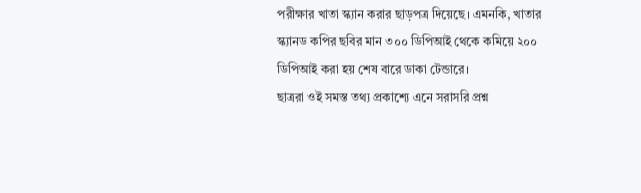পরীক্ষার খাতা স্ক্যান করার ছাড়পত্র দিয়েছে। এমনকি, খাতার স্ক্যানড কপির ছবির মান ৩০০ ডিপিআই থেকে কমিয়ে ২০০ ডিপিআই করা হয় শেষ বারে ডাকা টেন্ডারে।
ছাত্ররা ওই সমস্ত তথ্য প্রকাশ্যে এনে সরাসরি প্রশ্ন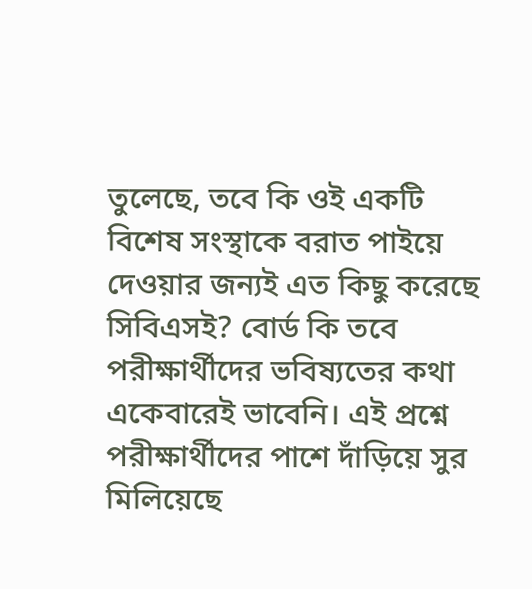তুলেছে, তবে কি ওই একটি বিশেষ সংস্থাকে বরাত পাইয়ে দেওয়ার জন্যই এত কিছু করেছে সিবিএসই? বোর্ড কি তবে পরীক্ষার্থীদের ভবিষ্যতের কথা একেবারেই ভাবেনি। এই প্রশ্নে পরীক্ষার্থীদের পাশে দাঁড়িয়ে সুর মিলিয়েছে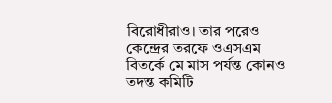বিরোধীরাও। তার পরেও কেন্দ্রের তরফে ওএসএম বিতর্কে মে মাস পর্যন্ত কোনও তদন্ত কমিটি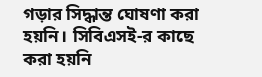গড়ার সিদ্ধান্ত ঘোষণা করা হয়নি। সিবিএসই-র কাছে করা হয়নি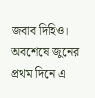জবাব দিহিও। অবশেষে জুনের প্রথম দিনে এ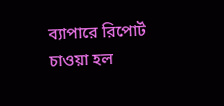ব্যাপারে রিপোর্ট চাওয়া হল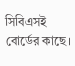সিবিএসই বোর্ডের কাছে।